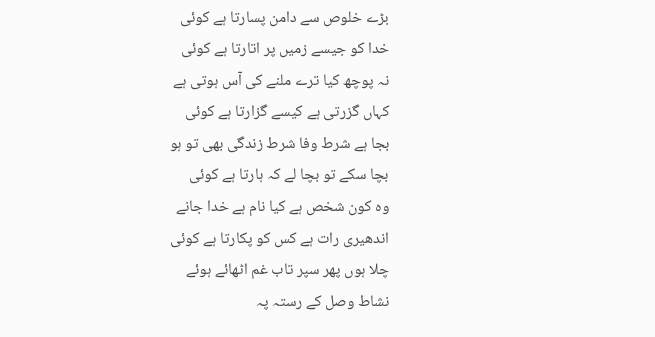بڑے خلوص سے دامن پسارتا ہے کوئی
خدا کو جیسے زمیں پر اتارتا ہے کوئی
نہ پوچھ کیا ترے ملنے کی آس ہوتی ہے
کہاں گزرتی ہے کیسے گزارتا ہے کوئی
بجا ہے شرط وفا شرط زندگی بھی تو ہو
بچا سکے تو بچا لے کہ ہارتا ہے کوئی
وہ کون شخص ہے کیا نام ہے خدا جانے
اندھیری رات ہے کس کو پکارتا ہے کوئی
چلا ہوں پھر سپر تاب غم اٹھائے ہوئے
نشاط وصل کے رستہ پہ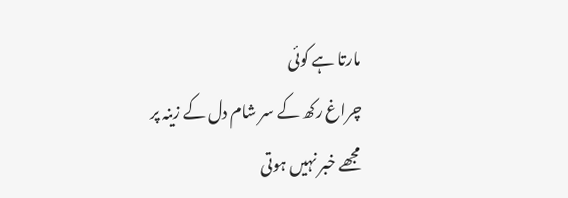مارتا ہے کوئی
چراغ رکھ کے سر شام دل کے زینہ پر
مجھے خبر نہیں ہوتی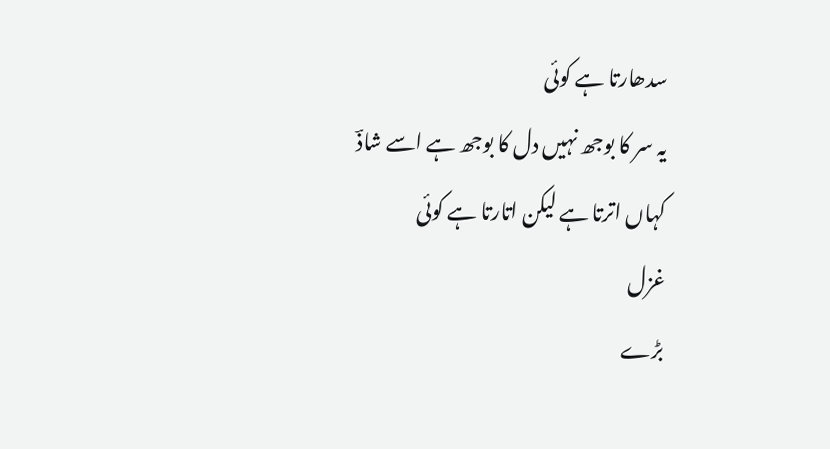سدھارتا ہے کوئی
یہ سر کا بوجھ نہیں دل کا بوجھ ہے اسے شاذؔ
کہاں اترتا ہے لیکن اتارتا ہے کوئی
غزل
بڑے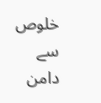خلوص سے دامن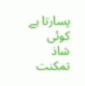پسارتا ہے کوئی
شاذ تمکنت